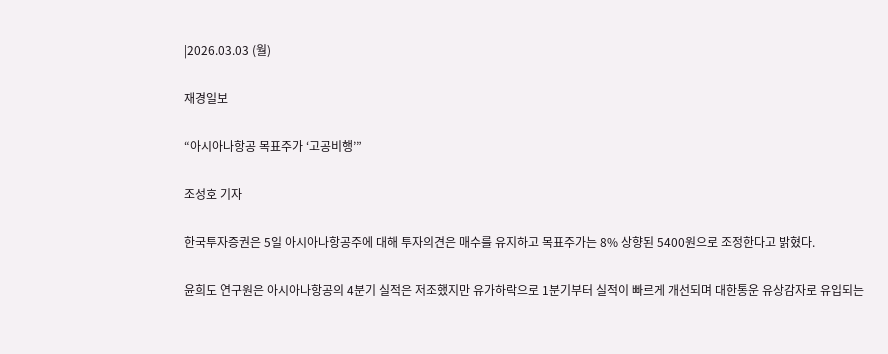|2026.03.03 (월)

재경일보

“아시아나항공 목표주가 ‘고공비행’”

조성호 기자

한국투자증권은 5일 아시아나항공주에 대해 투자의견은 매수를 유지하고 목표주가는 8% 상향된 5400원으로 조정한다고 밝혔다.

윤희도 연구원은 아시아나항공의 4분기 실적은 저조했지만 유가하락으로 1분기부터 실적이 빠르게 개선되며 대한통운 유상감자로 유입되는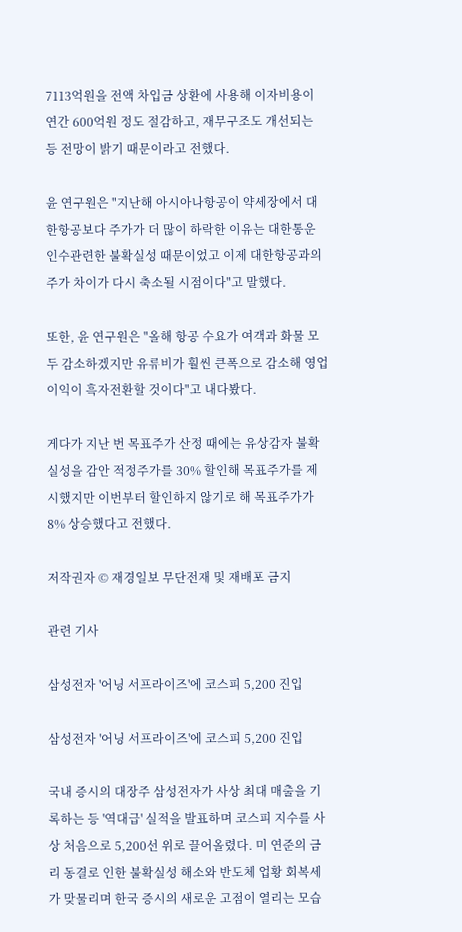7113억원을 전액 차입금 상환에 사용해 이자비용이 연간 600억원 정도 절감하고, 재무구조도 개선되는 등 전망이 밝기 때문이라고 전했다.

윤 연구원은 "지난해 아시아나항공이 약세장에서 대한항공보다 주가가 더 많이 하락한 이유는 대한통운 인수관련한 불확실성 때문이었고 이제 대한항공과의 주가 차이가 다시 축소될 시점이다"고 말했다.

또한, 윤 연구원은 "올해 항공 수요가 여객과 화물 모두 감소하겠지만 유류비가 훨씬 큰폭으로 감소해 영업이익이 흑자전환할 것이다"고 내다봤다.

게다가 지난 번 목표주가 산정 때에는 유상감자 불확실성을 감안 적정주가를 30% 할인해 목표주가를 제시했지만 이번부터 할인하지 않기로 해 목표주가가 8% 상승했다고 전했다.

저작권자 © 재경일보 무단전재 및 재배포 금지

관련 기사

삼성전자 '어닝 서프라이즈'에 코스피 5,200 진입

삼성전자 '어닝 서프라이즈'에 코스피 5,200 진입

국내 증시의 대장주 삼성전자가 사상 최대 매출을 기록하는 등 '역대급' 실적을 발표하며 코스피 지수를 사상 처음으로 5,200선 위로 끌어올렸다. 미 연준의 금리 동결로 인한 불확실성 해소와 반도체 업황 회복세가 맞물리며 한국 증시의 새로운 고점이 열리는 모습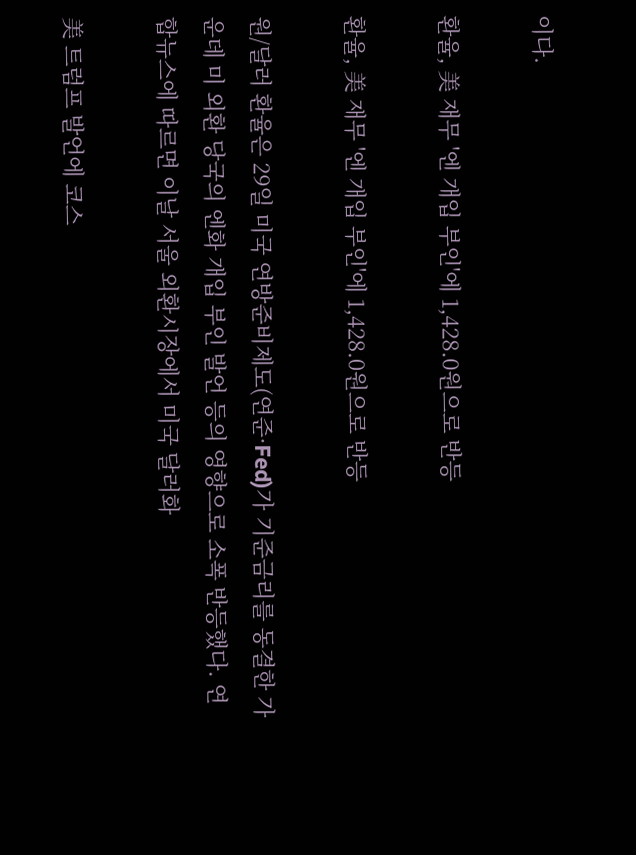이다.

환율, 美 재무 '엔 개입 부인'에 1,428.0원으로 반등

환율, 美 재무 '엔 개입 부인'에 1,428.0원으로 반등

원/달러 환율은 29일 미국 연방준비제도(연준·Fed)가 기준금리를 동결한 가운데 미 외환 당국의 엔화 개입 부인 발언 등의 영향으로 소폭 반등했다. 연합뉴스에 따르면 이날 서울 외환시장에서 미국 달러화

美 트럼프 발언에 코스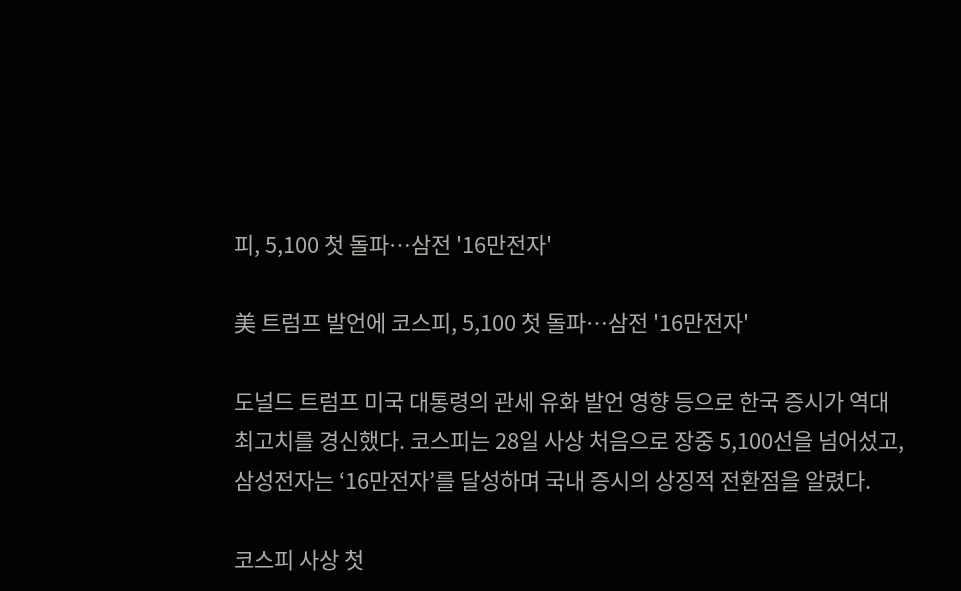피, 5,100 첫 돌파…삼전 '16만전자'

美 트럼프 발언에 코스피, 5,100 첫 돌파…삼전 '16만전자'

도널드 트럼프 미국 대통령의 관세 유화 발언 영향 등으로 한국 증시가 역대 최고치를 경신했다. 코스피는 28일 사상 처음으로 장중 5,100선을 넘어섰고, 삼성전자는 ‘16만전자’를 달성하며 국내 증시의 상징적 전환점을 알렸다.

코스피 사상 첫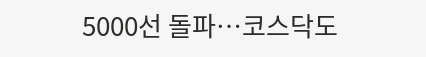5000선 돌파…코스닥도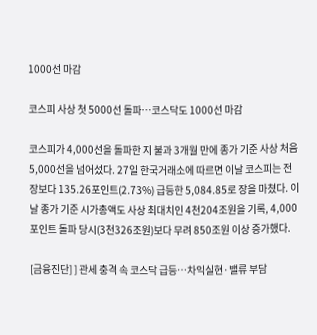1000선 마감

코스피 사상 첫 5000선 돌파…코스닥도 1000선 마감

코스피가 4,000선을 돌파한 지 불과 3개월 만에 종가 기준 사상 처음 5,000선을 넘어섰다. 27일 한국거래소에 따르면 이날 코스피는 전장보다 135.26포인트(2.73%) 급등한 5,084.85로 장을 마쳤다. 이날 종가 기준 시가총액도 사상 최대치인 4천204조원을 기록, 4,000포인트 돌파 당시(3천326조원)보다 무려 850조원 이상 증가했다.

[금융진단] ] 관세 충격 속 코스닥 급등…차익실현·밸류 부담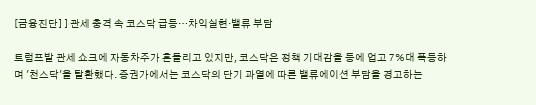[금융진단] ] 관세 충격 속 코스닥 급등…차익실현·밸류 부담

트럼프발 관세 쇼크에 자동차주가 흔들리고 있지만, 코스닥은 정책 기대감을 등에 업고 7%대 폭등하며 '천스닥'을 탈환했다. 증권가에서는 코스닥의 단기 과열에 따른 밸류에이션 부담을 경고하는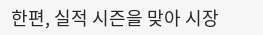한편, 실적 시즌을 맞아 시장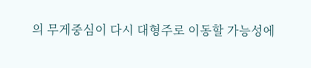의 무게중심이 다시 대형주로 이동할 가능성에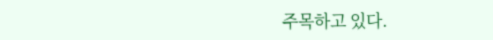주목하고 있다.